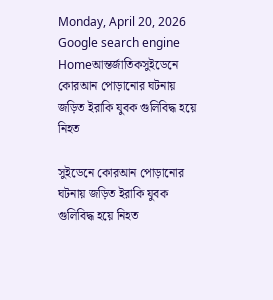Monday, April 20, 2026
Google search engine
Homeআন্তর্জাতিকসুইডেনে কোরআন পোড়ানোর ঘটনায় জড়িত ইরাকি যুবক গুলিবিদ্ধ হয়ে নিহত

সুইডেনে কোরআন পোড়ানোর ঘটনায় জড়িত ইরাকি যুবক গুলিবিদ্ধ হয়ে নিহত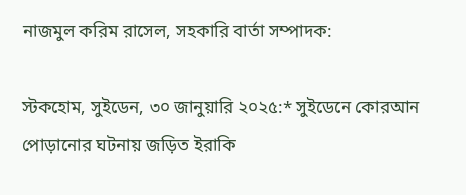নাজমুল করিম রাসেল, সহকারি বার্তা সম্পাদক:

স্টকহোম, সুইডেন, ৩০ জানুয়ারি ২০২৫:* সুইডেনে কোরআন পোড়ানোর ঘটনায় জড়িত ইরাকি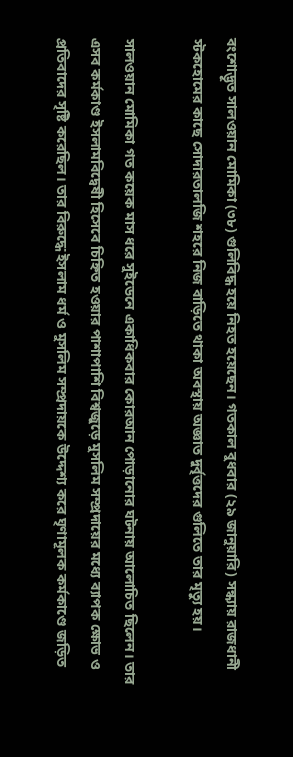বংশোদ্ভূত সালওয়ান মোমিকা (৩৮) গুলিবিদ্ধ হয়ে নিহত হয়েছেন। গতকাল বুধবার (২৯ জানুয়ারি) সন্ধ্যায় রাজধানী স্টকহোমের কাছে সোদারতালজি শহরে নিজ বাড়িতে থাকা অবস্থায় অজ্ঞাত দুর্বৃত্তদের গুলিতে তার মৃত্যু হয়।

সালওয়ান মোমিকা গত কয়েক মাস ধরে সুইডেনে একাধিকবার কোরআন পোড়ানোর ঘটনায় আলোচিত ছিলেন। তার এসব কর্মকাণ্ড ইসলামবিদ্বেষী হিসেবে চিহ্নিত হওয়ার পাশাপাশি বিশ্বজুড়ে মুসলিম সম্প্রদায়ের মধ্যে ব্যাপক ক্ষোভ ও প্রতিবাদের সৃষ্টি করেছিল। তার বিরুদ্ধে ইসলাম ধর্ম ও মুসলিম সম্প্রদায়কে উদ্দেশ্য করে ঘৃণামূলক কর্মকাণ্ডে জড়িত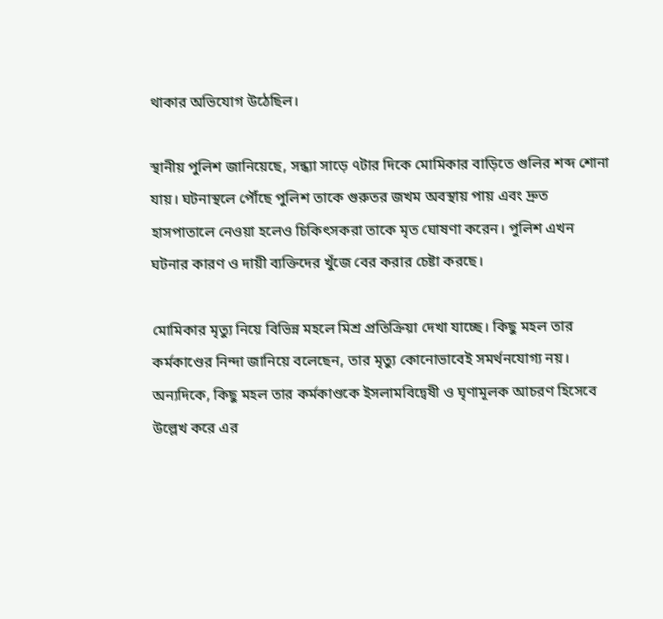থাকার অভিযোগ উঠেছিল।

স্থানীয় পুলিশ জানিয়েছে, সন্ধ্যা সাড়ে ৭টার দিকে মোমিকার বাড়িতে গুলির শব্দ শোনা যায়। ঘটনাস্থলে পৌঁছে পুলিশ তাকে গুরুতর জখম অবস্থায় পায় এবং দ্রুত হাসপাতালে নেওয়া হলেও চিকিৎসকরা তাকে মৃত ঘোষণা করেন। পুলিশ এখন ঘটনার কারণ ও দায়ী ব্যক্তিদের খুঁজে বের করার চেষ্টা করছে।

মোমিকার মৃত্যু নিয়ে বিভিন্ন মহলে মিশ্র প্রতিক্রিয়া দেখা যাচ্ছে। কিছু মহল তার কর্মকাণ্ডের নিন্দা জানিয়ে বলেছেন, তার মৃত্যু কোনোভাবেই সমর্থনযোগ্য নয়। অন্যদিকে, কিছু মহল তার কর্মকাণ্ডকে ইসলামবিদ্বেষী ও ঘৃণামূলক আচরণ হিসেবে উল্লেখ করে এর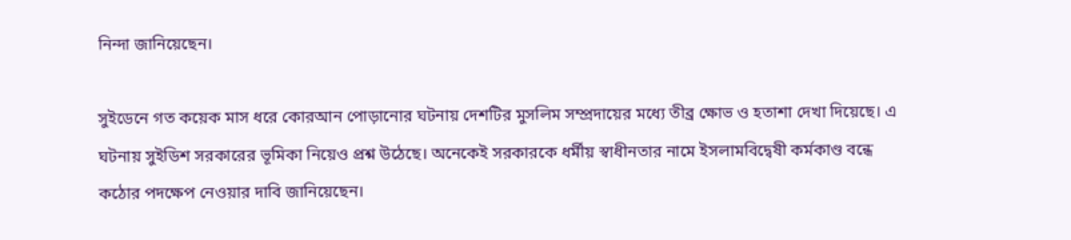নিন্দা জানিয়েছেন।

সুইডেনে গত কয়েক মাস ধরে কোরআন পোড়ানোর ঘটনায় দেশটির মুসলিম সম্প্রদায়ের মধ্যে তীব্র ক্ষোভ ও হতাশা দেখা দিয়েছে। এ ঘটনায় সুইডিশ সরকারের ভূমিকা নিয়েও প্রশ্ন উঠেছে। অনেকেই সরকারকে ধর্মীয় স্বাধীনতার নামে ইসলামবিদ্বেষী কর্মকাণ্ড বন্ধে কঠোর পদক্ষেপ নেওয়ার দাবি জানিয়েছেন।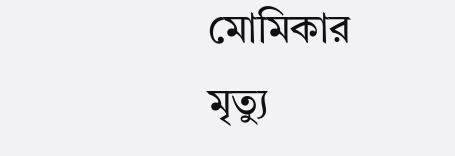মোমিকার মৃত্যু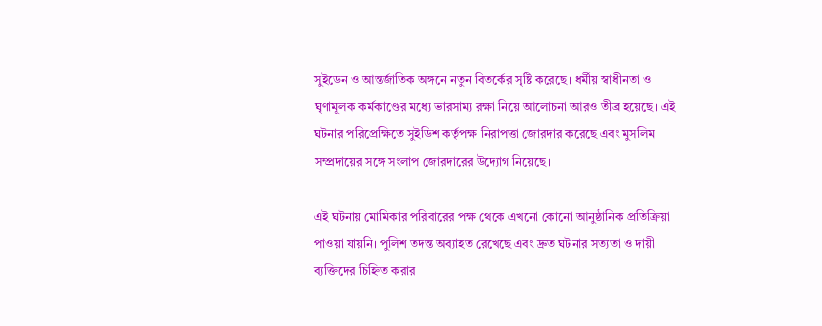সুইডেন ও আন্তর্জাতিক অঙ্গনে নতুন বিতর্কের সৃষ্টি করেছে। ধর্মীয় স্বাধীনতা ও ঘৃণামূলক কর্মকাণ্ডের মধ্যে ভারসাম্য রক্ষা নিয়ে আলোচনা আরও তীব্র হয়েছে। এই ঘটনার পরিপ্রেক্ষিতে সুইডিশ কর্তৃপক্ষ নিরাপত্তা জোরদার করেছে এবং মুসলিম সম্প্রদায়ের সঙ্গে সংলাপ জোরদারের উদ্যোগ নিয়েছে।

এই ঘটনায় মোমিকার পরিবারের পক্ষ থেকে এখনো কোনো আনুষ্ঠানিক প্রতিক্রিয়া পাওয়া যায়নি। পুলিশ তদন্ত অব্যাহত রেখেছে এবং দ্রুত ঘটনার সত্যতা ও দায়ী ব্যক্তিদের চিহ্নিত করার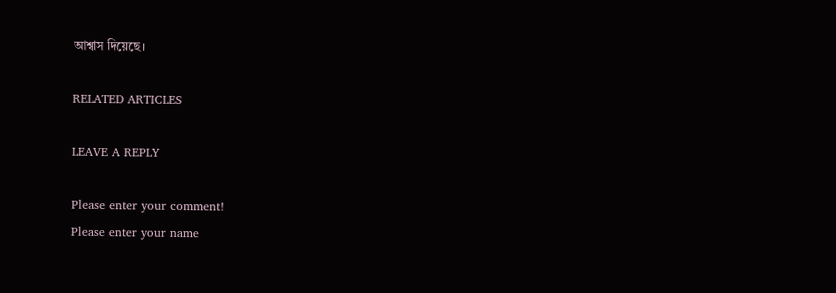আশ্বাস দিয়েছে।

RELATED ARTICLES

LEAVE A REPLY

Please enter your comment!
Please enter your name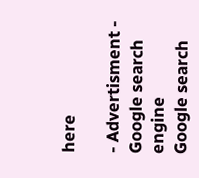here

- Advertisment -
Google search engine
Google search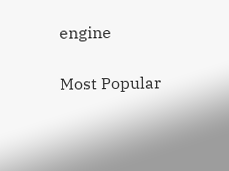engine

Most Popular